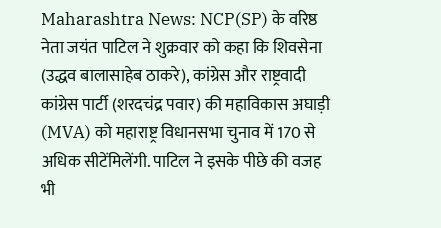Maharashtra News: NCP(SP) के वरिष्ठ नेता जयंत पाटिल ने शुक्रवार को कहा कि शिवसेना (उद्धव बालासाहेब ठाकरे), कांग्रेस और राष्ट्रवादी कांग्रेस पार्टी (शरदचंद्र पवार) की महाविकास अघाड़ी (MVA) को महाराष्ट्र विधानसभा चुनाव में 170 से अधिक सीटेंमिलेंगी. पाटिल ने इसके पीछे की वजह भी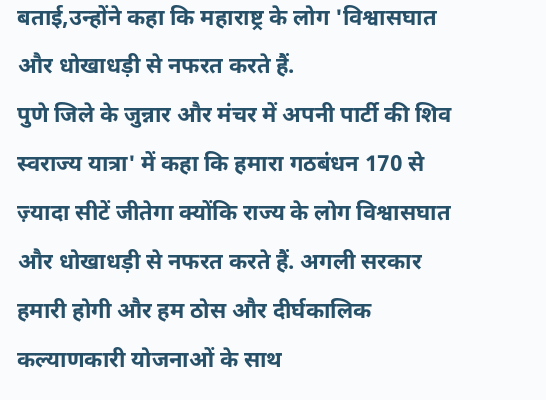बताई,उन्होंने कहा कि महाराष्ट्र के लोग 'विश्वासघात और धोखाधड़ी से नफरत करते हैं.
पुणे जिले के जुन्नार और मंचर में अपनी पार्टी की शिव स्वराज्य यात्रा' में कहा कि हमारा गठबंधन 170 से ज़्यादा सीटें जीतेगा क्योंकि राज्य के लोग विश्वासघात और धोखाधड़ी से नफरत करते हैं. अगली सरकार हमारी होगी और हम ठोस और दीर्घकालिक कल्याणकारी योजनाओं के साथ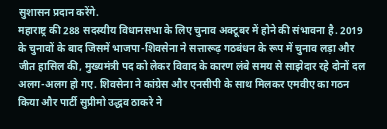सुशासन प्रदान करेंगे.
महाराष्ट्र की 288 सदस्यीय विधानसभा के लिए चुनाव अक्टूबर में होने की संभावना है. 2019 के चुनावों के बाद जिसमें भाजपा-शिवसेना ने सत्तारूढ़ गठबंधन के रूप में चुनाव लड़ा और जीत हासिल की, मुख्यमंत्री पद को लेकर विवाद के कारण लंबे समय से साझेदार रहे दोनों दल अलग-अलग हो गए. शिवसेना ने कांग्रेस और एनसीपी के साथ मिलकर एमवीए का गठन किया और पार्टी सुप्रीमो उद्धव ठाकरे ने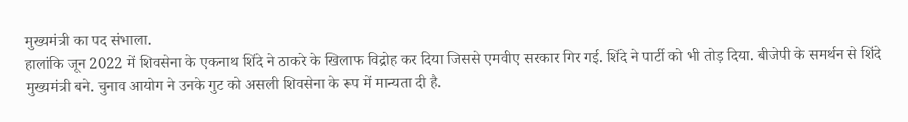मुख्यमंत्री का पद संभाला.
हालांकि जून 2022 में शिवसेना के एकनाथ शिंदे ने ठाकरे के खिलाफ विद्रोह कर दिया जिससे एमवीए सरकार गिर गई. शिंदे ने पार्टी को भी तोड़ दिया. बीजेपी के समर्थन से शिंदे मुख्यमंत्री बने. चुनाव आयोग ने उनके गुट को असली शिवसेना के रूप में मान्यता दी है.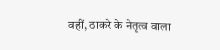वहीं, ठाकरे के नेतृत्व वाला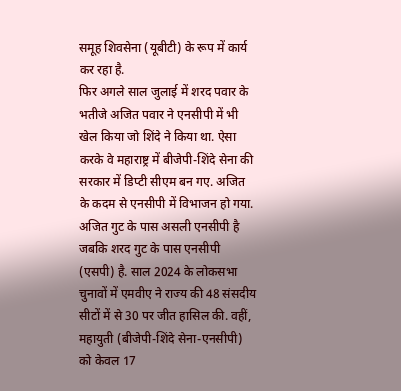समूह शिवसेना (यूबीटी) के रूप में कार्य कर रहा है.
फिर अगले साल जुलाई में शरद पवार के भतीजे अजित पवार ने एनसीपी में भी खेल किया जो शिंदे ने किया था. ऐसा करके वे महाराष्ट्र में बीजेपी-शिंदे सेना की सरकार में डिप्टी सीएम बन गए. अजित के कदम से एनसीपी में विभाजन हो गया. अजित गुट के पास असली एनसीपी है जबकि शरद गुट के पास एनसीपी (एसपी) है. साल 2024 के लोकसभा चुनावों में एमवीए ने राज्य की 48 संसदीय सीटों में से 30 पर जीत हासिल की. वहीं, महायुती (बीजेपी-शिंदे सेना-एनसीपी) को केवल 17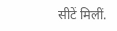सीटें मिलीं.